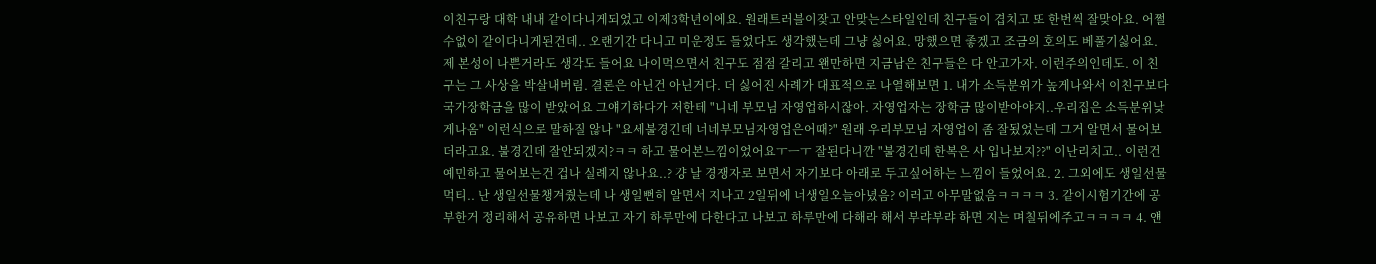이친구랑 대학 내내 같이다니게되었고 이제3학년이에요. 원래트러블이잦고 안맞는스타일인데 친구들이 겹치고 또 한번씩 잘맞아요. 어쩔수없이 같이다니게된건데.. 오랜기간 다니고 미운정도 들었다도 생각했는데 그냥 싫어요. 망했으면 좋겠고 조금의 호의도 베풀기싫어요. 제 본성이 나쁜거라도 생각도 들어요 나이먹으면서 친구도 점점 갈리고 왠만하면 지금남은 친구들은 다 안고가자. 이런주의인데도. 이 친구는 그 사상을 박살내버림. 결론은 아닌건 아닌거다. 더 싫어진 사례가 대표적으로 나열해보면 1. 내가 소득분위가 높게나와서 이친구보다 국가장학금을 많이 받았어요 그얘기하다가 저한테 "니네 부모님 자영업하시잖아. 자영업자는 장학금 많이받아야지..우리집은 소득분위낮게나옴" 이런식으로 말하질 않나 "요세불경긴데 너네부모님자영업은어때?" 원래 우리부모님 자영업이 좀 잘됬었는데 그거 알면서 물어보더라고요. 불경긴데 잘안되겠지?ㅋㅋ 하고 물어본느낌이었어요ㅜㅡㅜ 잘된다니깐 "불경긴데 한복은 사 입나보지??" 이난리치고.. 이런건 예민하고 물어보는건 겁나 실례지 않나요..? 걍 날 경쟁자로 보면서 자기보다 아래로 두고싶어하는 느낌이 들었어요. 2. 그외에도 생일선물 먹티.. 난 생일선물챙겨줬는데 나 생일뻔히 알면서 지나고 2일뒤에 너생일오늘아녔음? 이러고 아무말없음ㅋㅋㅋㅋ 3. 같이시험기간에 공부한거 정리해서 공유하면 나보고 자기 하루만에 다한다고 나보고 하루만에 다해라 해서 부랴부랴 하면 지는 며칠뒤에주고ㅋㅋㅋㅋ 4. 얜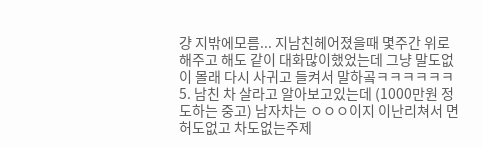걍 지밖에모름... 지남친헤어졌을때 몇주간 위로해주고 해도 같이 대화많이했었는데 그냥 말도없이 몰래 다시 사귀고 들켜서 말하곸ㅋㅋㅋㅋㅋㅋ 5. 남친 차 살라고 알아보고있는데 (1000만원 정도하는 중고) 남자차는 ㅇㅇㅇ이지 이난리쳐서 면허도없고 차도없는주제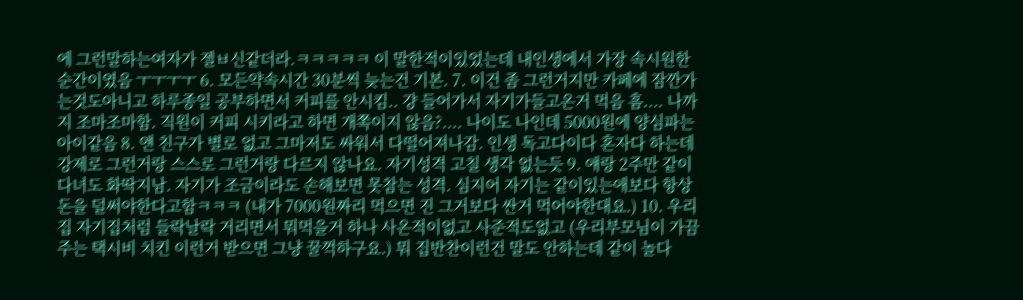에 그런말하는여자가 젤ㅂ신같더라.ㅋㅋㅋㅋㅋ 이 말한적이있었는데 내인생에서 가장 속시원한 순간이였음 ㅜㅜㅜㅜ 6. 모든약속시간 30분씩 늦는건 기본. 7. 이건 좀 그런거지만 카페에 잠깐가는것도아니고 하루종일 공부하면서 커피를 안시킴.. 걍 들어가서 자기가들고온거 먹음 흠.... 나까지 조마조마함. 직원이 커피 시키라고 하면 개쪽이지 않음?.... 나이도 나인데 5000원에 양심파는 아이같음 8. 얜 친구가 별로 없고 그마저도 싸워서 다떨어져나감. 인생 독고다이다 혼자다 하는데 강제로 그런거랑 스스로 그런거랑 다르지 않나요. 자기성격 고칠 생각 없는듯 9. 얘랑 2주만 같이다녀도 화딱지남. 자기가 조금이라도 손해보면 못참는 성격. 심지어 자기는 같이있는애보다 항상 돈을 덜써야한다고함ㅋㅋㅋ (내가 7000원짜리 먹으면 진 그거보다 싼거 먹어야한대요.) 10. 우리집 자기집처럼 들락날락 거리면서 뭐먹을거 하나 사온적이없고 사준적도없고 (우리부모님이 가끔 주는 택시비 치킨 이런거 받으면 그냥 꿀꺽하구요.) 뭐 집반찬이런건 말도 안하는데 같이 놀다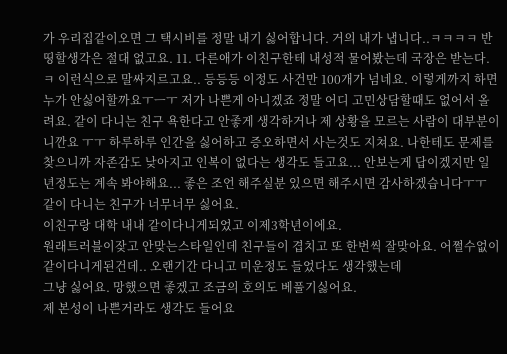가 우리집같이오면 그 택시비를 정말 내기 싫어합니다. 거의 내가 냅니다..ㅋㅋㅋㅋ 반띵할생각은 절대 없고요. 11. 다른애가 이친구한테 내성적 물어봤는데 국장은 받는다.ㅋ 이런식으로 말싸지르고요.. 등등등 이정도 사건만 100개가 넘네요. 이렇게까지 하면 누가 안싫어할까요ㅜㅡㅜ 저가 나쁜게 아니겠죠 정말 어디 고민상담할때도 없어서 올려요. 같이 다니는 친구 욕한다고 안좋게 생각하거나 제 상황을 모르는 사람이 대부분이니깐요 ㅜㅜ 하루하루 인간을 싫어하고 증오하면서 사는것도 지쳐요. 나한테도 문제를 찾으니까 자존감도 낮아지고 인복이 없다는 생각도 들고요... 안보는게 답이겠지만 일년정도는 계속 봐야해요... 좋은 조언 해주실분 있으면 해주시면 감사하겠습니다ㅜㅜ
같이 다니는 친구가 너무너무 싫어요.
이친구랑 대학 내내 같이다니게되었고 이제3학년이에요.
원래트러블이잦고 안맞는스타일인데 친구들이 겹치고 또 한번씩 잘맞아요. 어쩔수없이 같이다니게된건데.. 오랜기간 다니고 미운정도 들었다도 생각했는데
그냥 싫어요. 망했으면 좋겠고 조금의 호의도 베풀기싫어요.
제 본성이 나쁜거라도 생각도 들어요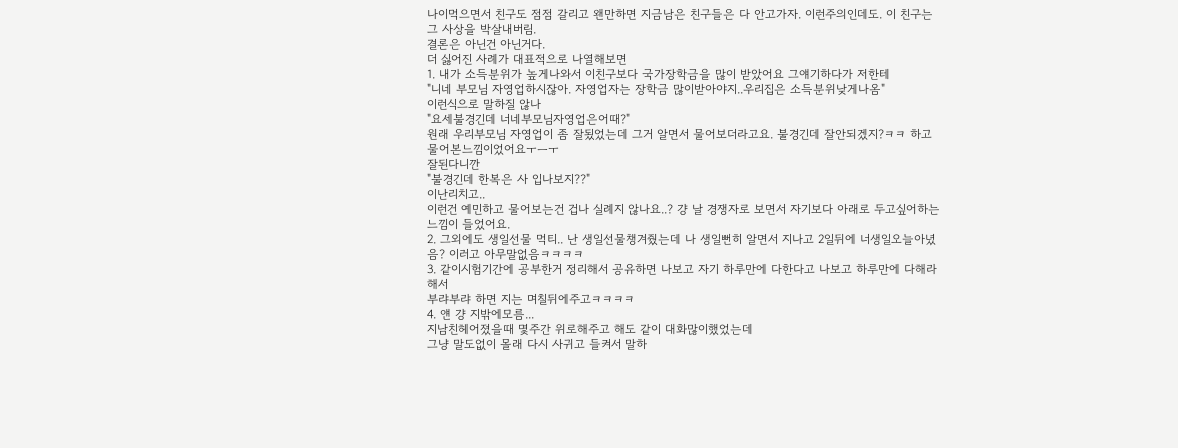나이먹으면서 친구도 점점 갈리고 왠만하면 지금남은 친구들은 다 안고가자. 이런주의인데도. 이 친구는 그 사상을 박살내버림.
결론은 아닌건 아닌거다.
더 싫어진 사례가 대표적으로 나열해보면
1. 내가 소득분위가 높게나와서 이친구보다 국가장학금을 많이 받았어요 그얘기하다가 저한테
"니네 부모님 자영업하시잖아. 자영업자는 장학금 많이받아야지..우리집은 소득분위낮게나옴"
이런식으로 말하질 않나
"요세불경긴데 너네부모님자영업은어때?"
원래 우리부모님 자영업이 좀 잘됬었는데 그거 알면서 물어보더라고요. 불경긴데 잘안되겠지?ㅋㅋ 하고 물어본느낌이었어요ㅜㅡㅜ
잘된다니깐
"불경긴데 한복은 사 입나보지??"
이난리치고..
이런건 예민하고 물어보는건 겁나 실례지 않나요..? 걍 날 경쟁자로 보면서 자기보다 아래로 두고싶어하는 느낌이 들었어요.
2. 그외에도 생일선물 먹티.. 난 생일선물챙겨줬는데 나 생일뻔히 알면서 지나고 2일뒤에 너생일오늘아녔음? 이러고 아무말없음ㅋㅋㅋㅋ
3. 같이시험기간에 공부한거 정리해서 공유하면 나보고 자기 하루만에 다한다고 나보고 하루만에 다해라 해서
부랴부랴 하면 지는 며칠뒤에주고ㅋㅋㅋㅋ
4. 얜 걍 지밖에모름...
지남친헤어졌을때 몇주간 위로해주고 해도 같이 대화많이했었는데
그냥 말도없이 몰래 다시 사귀고 들켜서 말하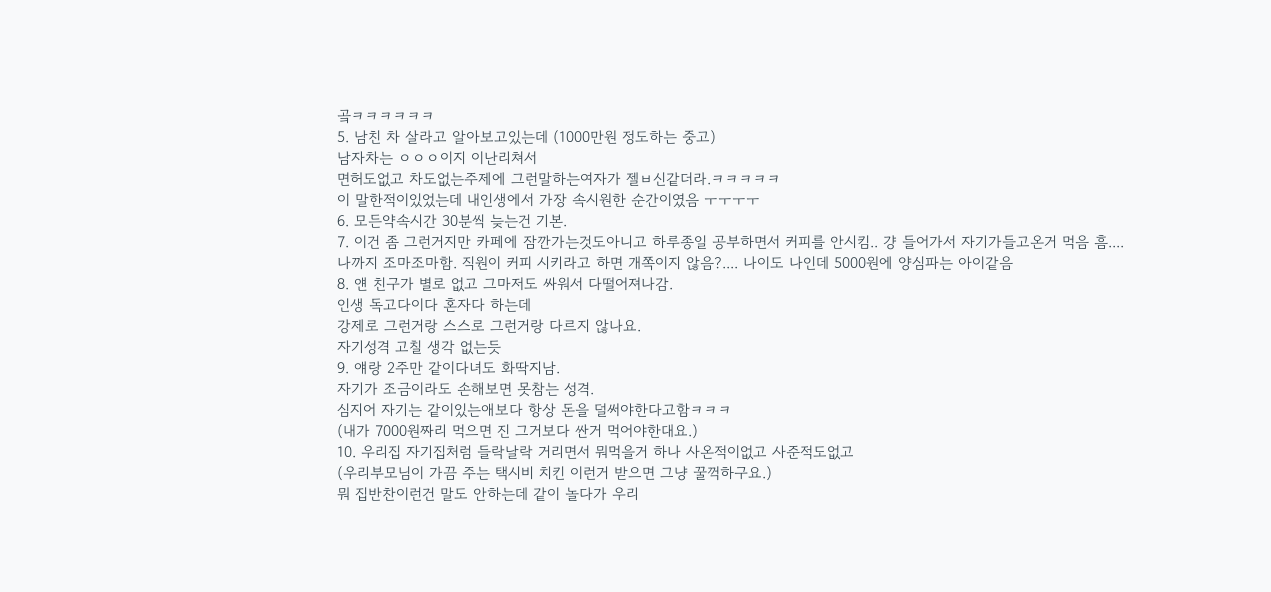곸ㅋㅋㅋㅋㅋㅋ
5. 남친 차 살라고 알아보고있는데 (1000만원 정도하는 중고)
남자차는 ㅇㅇㅇ이지 이난리쳐서
면허도없고 차도없는주제에 그런말하는여자가 젤ㅂ신같더라.ㅋㅋㅋㅋㅋ
이 말한적이있었는데 내인생에서 가장 속시원한 순간이였음 ㅜㅜㅜㅜ
6. 모든약속시간 30분씩 늦는건 기본.
7. 이건 좀 그런거지만 카페에 잠깐가는것도아니고 하루종일 공부하면서 커피를 안시킴.. 걍 들어가서 자기가들고온거 먹음 흠....
나까지 조마조마함. 직원이 커피 시키라고 하면 개쪽이지 않음?.... 나이도 나인데 5000원에 양심파는 아이같음
8. 얜 친구가 별로 없고 그마저도 싸워서 다떨어져나감.
인생 독고다이다 혼자다 하는데
강제로 그런거랑 스스로 그런거랑 다르지 않나요.
자기성격 고칠 생각 없는듯
9. 얘랑 2주만 같이다녀도 화딱지남.
자기가 조금이라도 손해보면 못참는 성격.
심지어 자기는 같이있는애보다 항상 돈을 덜써야한다고함ㅋㅋㅋ
(내가 7000원짜리 먹으면 진 그거보다 싼거 먹어야한대요.)
10. 우리집 자기집처럼 들락날락 거리면서 뭐먹을거 하나 사온적이없고 사준적도없고
(우리부모님이 가끔 주는 택시비 치킨 이런거 받으면 그냥 꿀꺽하구요.)
뭐 집반찬이런건 말도 안하는데 같이 놀다가 우리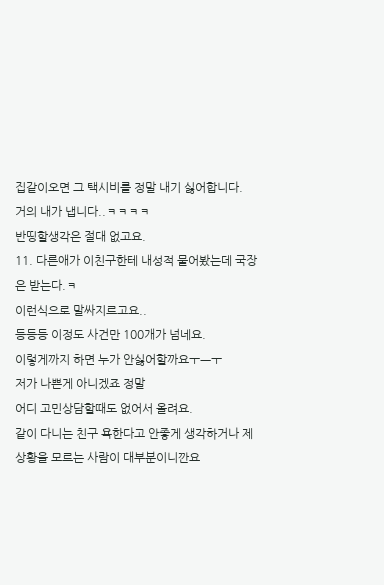집같이오면 그 택시비를 정말 내기 싫어합니다.
거의 내가 냅니다..ㅋㅋㅋㅋ
반띵할생각은 절대 없고요.
11. 다른애가 이친구한테 내성적 물어봤는데 국장은 받는다.ㅋ
이런식으로 말싸지르고요..
등등등 이정도 사건만 100개가 넘네요.
이렇게까지 하면 누가 안싫어할까요ㅜㅡㅜ
저가 나쁜게 아니겠죠 정말
어디 고민상담할때도 없어서 올려요.
같이 다니는 친구 욕한다고 안좋게 생각하거나 제 상황을 모르는 사람이 대부분이니깐요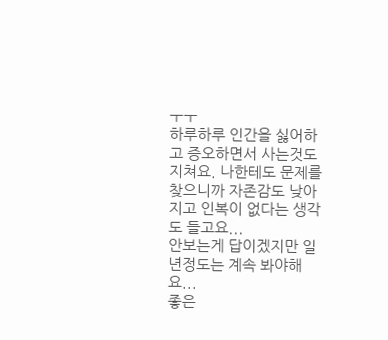ㅜㅜ
하루하루 인간을 싫어하고 증오하면서 사는것도 지쳐요. 나한테도 문제를 찾으니까 자존감도 낮아지고 인복이 없다는 생각도 들고요...
안보는게 답이겠지만 일년정도는 계속 봐야해요...
좋은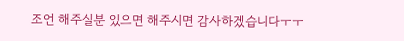조언 해주실분 있으면 해주시면 감사하겠습니다ㅜㅜ